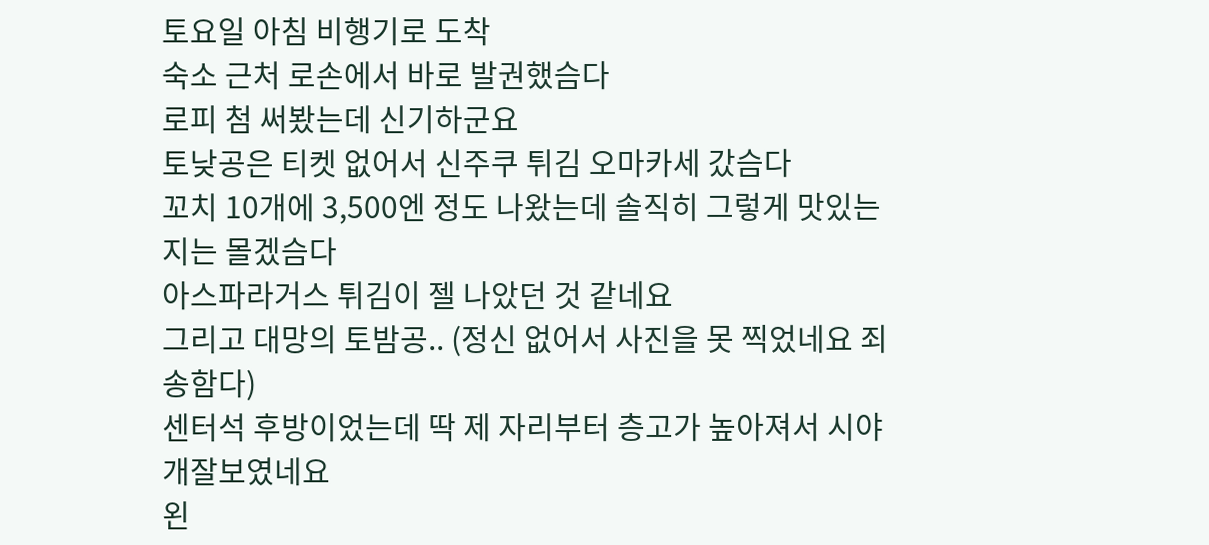토요일 아침 비행기로 도착
숙소 근처 로손에서 바로 발권했슴다
로피 첨 써봤는데 신기하군요
토낮공은 티켓 없어서 신주쿠 튀김 오마카세 갔슴다
꼬치 10개에 3,500엔 정도 나왔는데 솔직히 그렇게 맛있는지는 몰겠슴다
아스파라거스 튀김이 젤 나았던 것 같네요
그리고 대망의 토밤공.. (정신 없어서 사진을 못 찍었네요 죄송함다)
센터석 후방이었는데 딱 제 자리부터 층고가 높아져서 시야 개잘보였네요
왼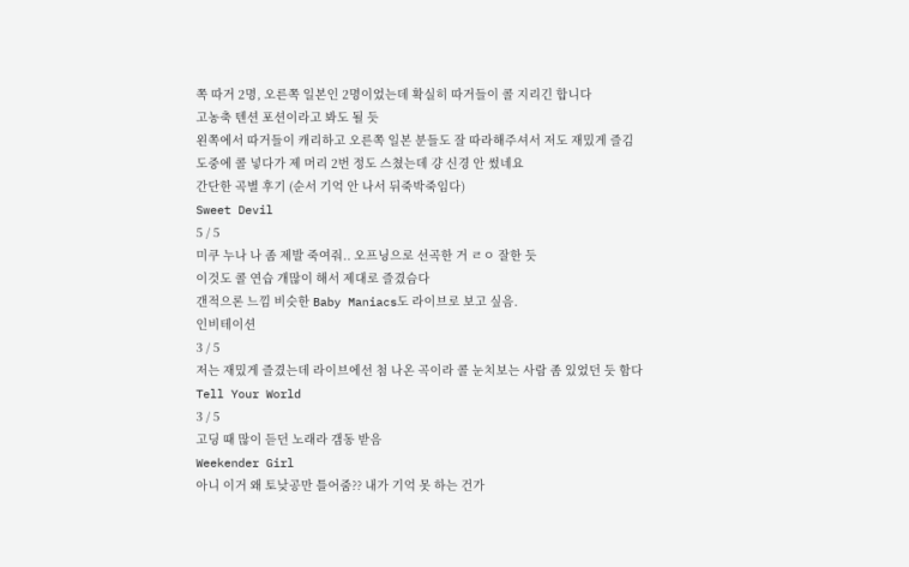쪽 따거 2명, 오른쪽 일본인 2명이었는데 확실히 따거들이 콜 지리긴 합니다
고농축 텐션 포션이라고 봐도 될 듯
왼쪽에서 따거들이 캐리하고 오른쪽 일본 분들도 잘 따라해주셔서 저도 재밌게 즐김
도중에 콜 넣다가 제 머리 2번 정도 스쳤는데 걍 신경 안 썼네요
간단한 곡별 후기 (순서 기억 안 나서 뒤죽박죽임다)
Sweet Devil
5 / 5
미쿠 누나 나 좀 제발 죽여줘.. 오프닝으로 선곡한 거 ㄹㅇ 잘한 듯
이것도 콜 연습 개많이 해서 제대로 즐겼슴다
갠적으론 느낌 비슷한 Baby Maniacs도 라이브로 보고 싶음.
인비테이션
3 / 5
저는 재밌게 즐겼는데 라이브에선 첨 나온 곡이라 콜 눈치보는 사람 좀 있었던 듯 함다
Tell Your World
3 / 5
고딩 때 많이 듣던 노래라 갬동 받음
Weekender Girl
아니 이거 왜 토낮공만 틀어줌?? 내가 기억 못 하는 건가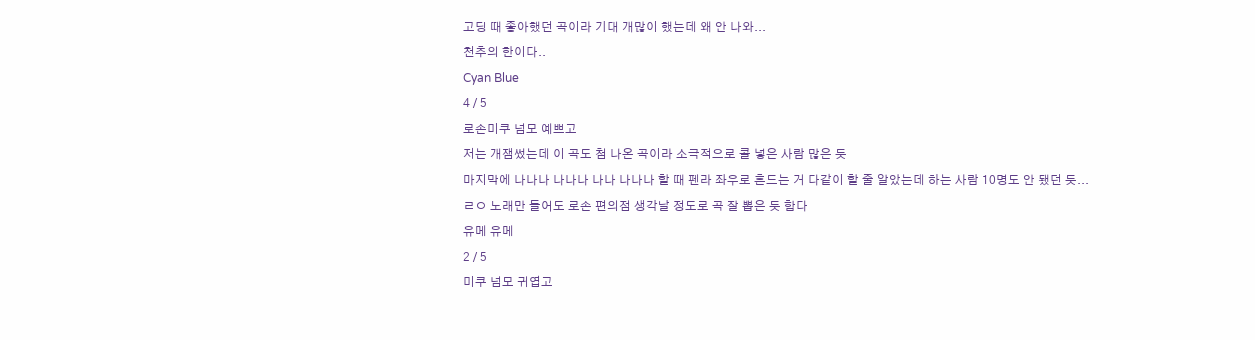고딩 때 좋아했던 곡이라 기대 개많이 했는데 왜 안 나와...
천추의 한이다..
Cyan Blue
4 / 5
로손미쿠 넘모 예쁘고
저는 개잼썼는데 이 곡도 첨 나온 곡이라 소극적으로 콜 넣은 사람 많은 듯
마지막에 나나나 나나나 나나 나나나 할 때 펜라 좌우로 흔드는 거 다같이 할 줄 알았는데 하는 사람 10명도 안 됐던 듯...
ㄹㅇ 노래만 들어도 로손 편의점 생각날 정도로 곡 잘 뽑은 듯 함다
유메 유메
2 / 5
미쿠 넘모 귀엽고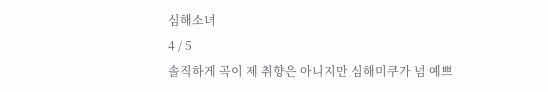심해소녀
4 / 5
솔직하게 곡이 제 취향은 아니지만 심해미쿠가 넘 예쁘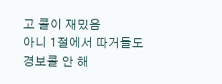고 콜이 재밌음
아니 1절에서 따거들도 경보콜 안 해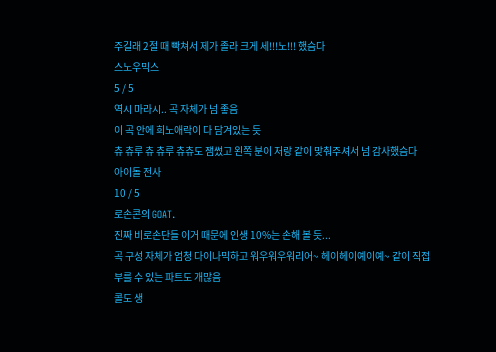주길래 2절 때 빡쳐서 제가 졸라 크게 세!!!노!!! 했슴다
스노우믹스
5 / 5
역시 마라시.. 곡 자체가 넘 좋음
이 곡 안에 희노애락이 다 담겨있는 듯
츄 츄루 츄 츄루 츄츄도 잼썼고 왼쪽 분이 저랑 같이 맞춰주셔서 넘 감사했슴다
아이돌 전사
10 / 5
로손콘의 GOAT.
진짜 비로손단들 이거 때문에 인생 10%는 손해 볼 듯...
곡 구성 자체가 엄청 다이나믹하고 워우워우워리어~ 헤이헤이예이예~ 같이 직접 부를 수 있는 파트도 개많음
콜도 생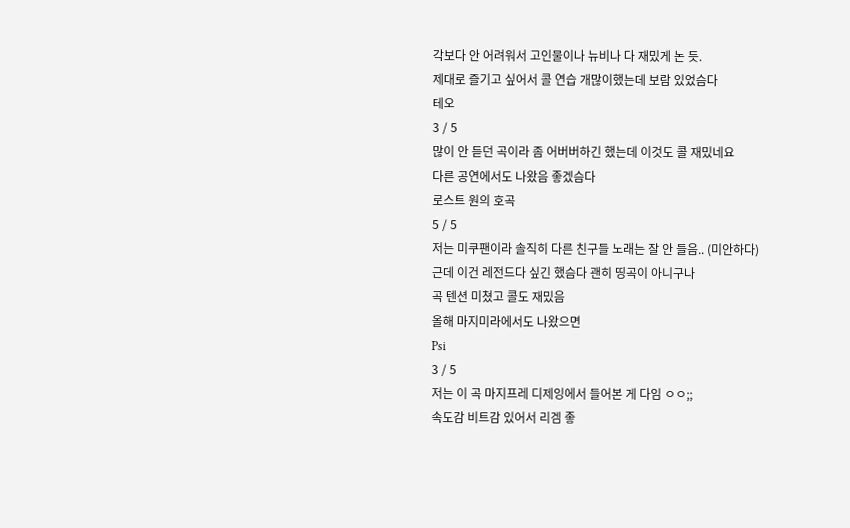각보다 안 어려워서 고인물이나 뉴비나 다 재밌게 논 듯.
제대로 즐기고 싶어서 콜 연습 개많이했는데 보람 있었슴다
테오
3 / 5
많이 안 듣던 곡이라 좀 어버버하긴 했는데 이것도 콜 재밌네요
다른 공연에서도 나왔음 좋겠슴다
로스트 원의 호곡
5 / 5
저는 미쿠팬이라 솔직히 다른 친구들 노래는 잘 안 들음.. (미안하다)
근데 이건 레전드다 싶긴 했슴다 괜히 띵곡이 아니구나
곡 텐션 미쳤고 콜도 재밌음
올해 마지미라에서도 나왔으면
Psi
3 / 5
저는 이 곡 마지프레 디제잉에서 들어본 게 다임 ㅇㅇ;;
속도감 비트감 있어서 리겜 좋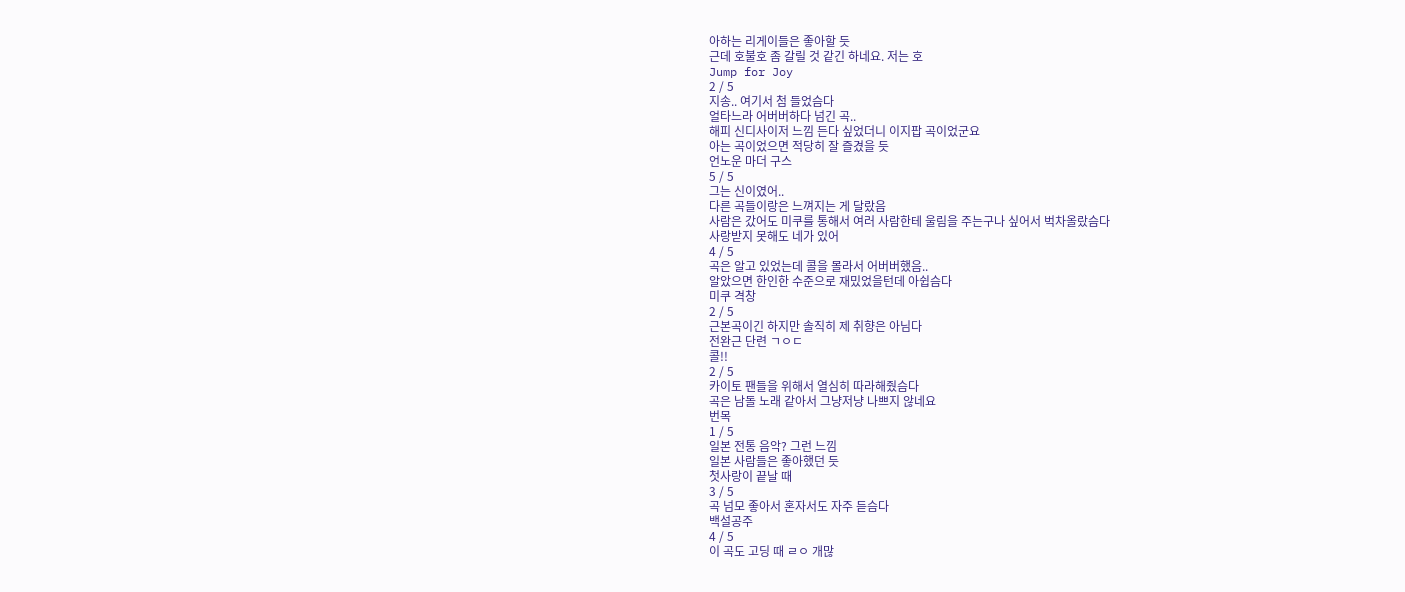아하는 리게이들은 좋아할 듯
근데 호불호 좀 갈릴 것 같긴 하네요. 저는 호
Jump for Joy
2 / 5
지송.. 여기서 첨 들었슴다
얼타느라 어버버하다 넘긴 곡..
해피 신디사이저 느낌 든다 싶었더니 이지팝 곡이었군요
아는 곡이었으면 적당히 잘 즐겼을 듯
언노운 마더 구스
5 / 5
그는 신이였어..
다른 곡들이랑은 느껴지는 게 달랐음
사람은 갔어도 미쿠를 통해서 여러 사람한테 울림을 주는구나 싶어서 벅차올랐슴다
사랑받지 못해도 네가 있어
4 / 5
곡은 알고 있었는데 콜을 몰라서 어버버했음..
알았으면 한인한 수준으로 재밌었을턴데 아쉽슴다
미쿠 격창
2 / 5
근본곡이긴 하지만 솔직히 제 취향은 아님다
전완근 단련 ㄱㅇㄷ
콜!!
2 / 5
카이토 팬들을 위해서 열심히 따라해줬슴다
곡은 남돌 노래 같아서 그냥저냥 나쁘지 않네요
번목
1 / 5
일본 전통 음악? 그런 느낌
일본 사람들은 좋아했던 듯
첫사랑이 끝날 때
3 / 5
곡 넘모 좋아서 혼자서도 자주 듣슴다
백설공주
4 / 5
이 곡도 고딩 때 ㄹㅇ 개많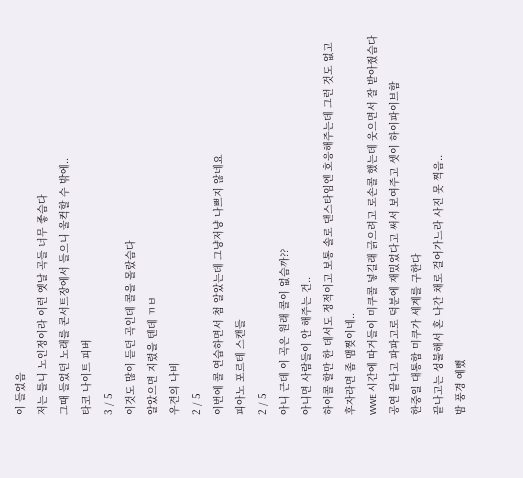이 들었음
저는 틀니 노인정이라 이런 옛날 곡들 너무 좋슴다
그때 들었던 노래를 콘서트장에서 들으니 울컥할 수 밖에..
타코 나이트 피버
3 / 5
이것도 많이 듣던 곡인데 콜을 몰랐슴다
알았으면 지렸을 텐데 ㄲㅂ
우견의 나비
2 / 5
이번에 콜 연습하면서 첨 알았는데 그냥저냥 나쁘지 않네요
피아노 포르테 스캔들
2 / 5
아니 근데 이 곡은 원래 콜이 없슴까??
아니면 사람들이 안 해주는 건..
하이콜 할만 한 데서도 정적이고 보통 솔로 댄스타임엔 호응해주는데 그런 것도 없고
후자라면 좀 맴찢이네..
WWE 시간에 따거들이 미쿠콜 넣길래 긁으려고 로손콜 했는데 웃으면서 잘 받아줬슴다
공연 끝나고 파파고로 덕분에 재밌었다고 써서 보여주고 셋이 하이파이브함
한중일 대통합 미쿠가 세계를 구한다
끝나고는 성불해서 혼 나간 채로 걸어가느라 사진 못 찍음..
밤 풍경 예뻤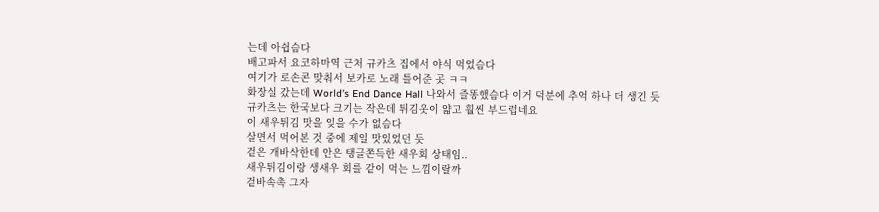는데 아쉽슴다
배고파서 요코하마역 근처 규카츠 집에서 야식 먹었슴다
여기가 로손콘 맞춰서 보카로 노래 틀어준 곳 ㅋㅋ
화장실 갔는데 World's End Dance Hall 나와서 즐똥했슴다 이거 덕분에 추억 하나 더 생긴 듯
규카츠는 한국보다 크기는 작은데 튀김옷이 얇고 훨씬 부드럽네요
이 새우튀김 맛을 잊을 수가 없슴다
살면서 먹어본 것 중에 제일 맛있었던 듯
겉은 개바삭한데 안은 탱글쫀득한 새우회 상태임..
새우튀김이랑 생새우 회를 같이 먹는 느낌이랄까
겉바속촉 그자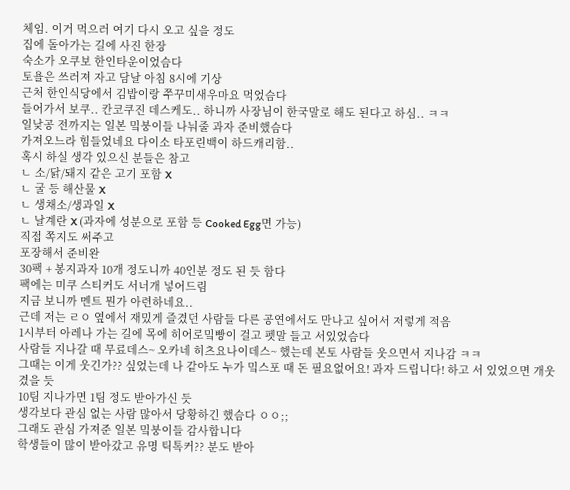체임. 이거 먹으러 여기 다시 오고 싶을 정도
집에 돌아가는 길에 사진 한장
숙소가 오쿠보 한인타운이었슴다
토욜은 쓰러져 자고 담날 아침 8시에 기상
근처 한인식당에서 김밥이랑 쭈꾸미새우마요 먹었슴다
들어가서 보쿠.. 칸코쿠진 데스케도.. 하니까 사장님이 한국말로 해도 된다고 하심.. ㅋㅋ
일낮공 전까지는 일본 밐붕이들 나눠줄 과자 준비했슴다
가져오느라 힘들었네요 다이소 타포린백이 하드캐리함..
혹시 하실 생각 있으신 분들은 참고
ㄴ 소/닭/돼지 같은 고기 포함 X
ㄴ 굴 등 해산물 X
ㄴ 생채소/생과일 X
ㄴ 날계란 X (과자에 성분으로 포함 등 Cooked Egg면 가능)
직접 쪽지도 써주고
포장해서 준비완
30팩 + 봉지과자 10개 정도니까 40인분 정도 된 듯 함다
팩에는 미쿠 스티커도 서너개 넣어드림
지금 보니까 멘트 뭔가 아련하네요..
근데 저는 ㄹㅇ 옆에서 재밌게 즐겼던 사람들 다른 공연에서도 만나고 싶어서 저렇게 적음
1시부터 아레나 가는 길에 목에 히어로밐빵이 걸고 펫말 들고 서있었슴다
사람들 지나갈 때 무료데스~ 오카네 히츠요나이데스~ 했는데 본토 사람들 웃으면서 지나감 ㅋㅋ
그때는 이게 웃긴가?? 싶었는데 나 같아도 누가 밐스포 때 돈 필요없어요! 과자 드립니다! 하고 서 있었으면 개웃겼을 듯
10팀 지나가면 1팀 정도 받아가신 듯
생각보다 관심 없는 사람 많아서 당황하긴 했슴다 ㅇㅇ;;
그래도 관심 가져준 일본 밐붕이들 감사합니다
학생들이 많이 받아갔고 유명 틱톡커?? 분도 받아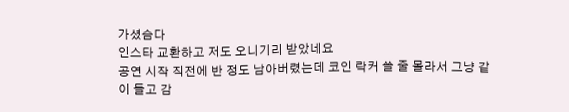가셨슴다
인스타 교환하고 저도 오니기리 받았네요
공연 시작 직전에 반 정도 남아버렸는데 코인 락커 쓸 줄 몰라서 그냥 같이 들고 감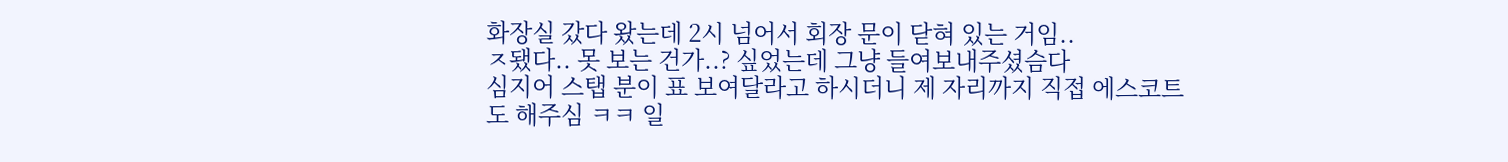화장실 갔다 왔는데 2시 넘어서 회장 문이 닫혀 있는 거임..
ㅈ됐다.. 못 보는 건가..? 싶었는데 그냥 들여보내주셨슴다
심지어 스탭 분이 표 보여달라고 하시더니 제 자리까지 직접 에스코트도 해주심 ㅋㅋ 일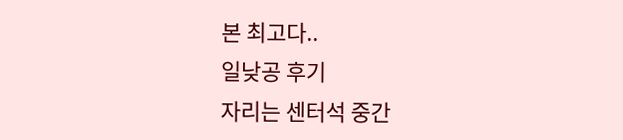본 최고다..
일낮공 후기
자리는 센터석 중간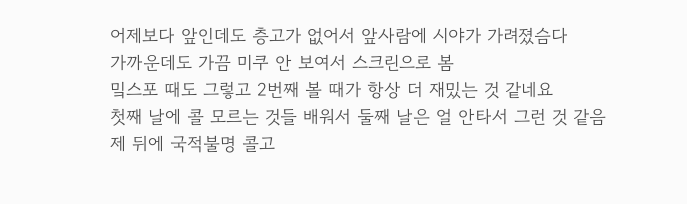어제보다 앞인데도 층고가 없어서 앞사람에 시야가 가려졌슴다
가까운데도 가끔 미쿠 안 보여서 스크린으로 봄
밐스포 때도 그렇고 2번째 볼 때가 항상 더 재밌는 것 같네요
첫째 날에 콜 모르는 것들 배워서 둘째 날은 얼 안타서 그런 것 같음
제 뒤에 국적불명 콜고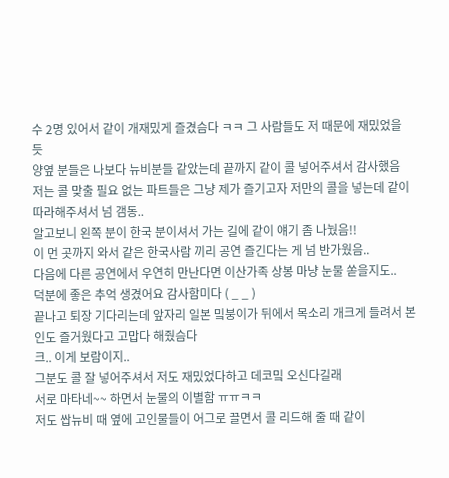수 2명 있어서 같이 개재밌게 즐겼슴다 ㅋㅋ 그 사람들도 저 때문에 재밌었을 듯
양옆 분들은 나보다 뉴비분들 같았는데 끝까지 같이 콜 넣어주셔서 감사했음
저는 콜 맞출 필요 없는 파트들은 그냥 제가 즐기고자 저만의 콜을 넣는데 같이 따라해주셔서 넘 갬동..
알고보니 왼쪽 분이 한국 분이셔서 가는 길에 같이 얘기 좀 나눴음!!
이 먼 곳까지 와서 같은 한국사람 끼리 공연 즐긴다는 게 넘 반가웠음..
다음에 다른 공연에서 우연히 만난다면 이산가족 상봉 마냥 눈물 쏟을지도..
덕분에 좋은 추억 생겼어요 감사함미다 ( _ _ )
끝나고 퇴장 기다리는데 앞자리 일본 밐붕이가 뒤에서 목소리 개크게 들려서 본인도 즐거웠다고 고맙다 해줬슴다
크.. 이게 보람이지..
그분도 콜 잘 넣어주셔서 저도 재밌었다하고 데코밐 오신다길래
서로 마타네~~ 하면서 눈물의 이별함 ㅠㅠㅋㅋ
저도 쌉뉴비 때 옆에 고인물들이 어그로 끌면서 콜 리드해 줄 때 같이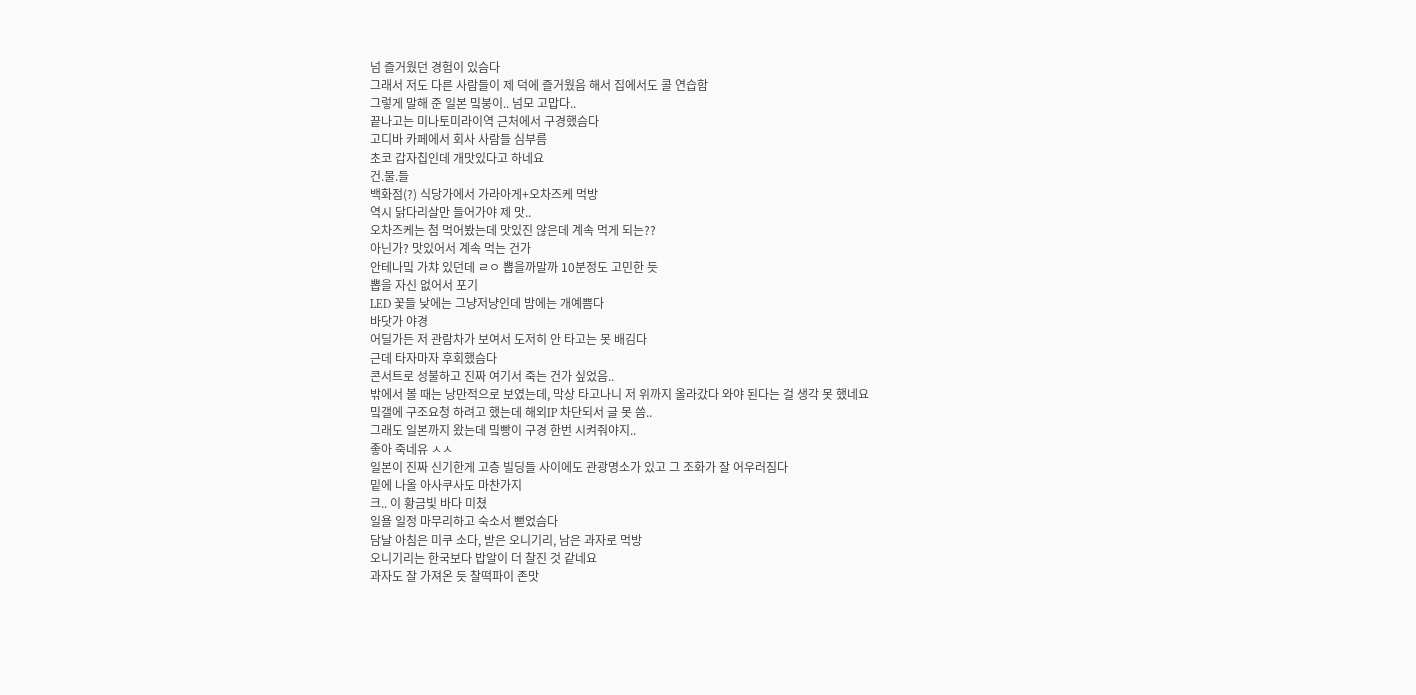넘 즐거웠던 경험이 있슴다
그래서 저도 다른 사람들이 제 덕에 즐거웠음 해서 집에서도 콜 연습함
그렇게 말해 준 일본 밐붕이.. 넘모 고맙다..
끝나고는 미나토미라이역 근처에서 구경했슴다
고디바 카페에서 회사 사람들 심부름
초코 갑자칩인데 개맛있다고 하네요
건.물.들
백화점(?) 식당가에서 가라아게+오차즈케 먹방
역시 닭다리살만 들어가야 제 맛..
오차즈케는 첨 먹어봤는데 맛있진 않은데 계속 먹게 되는??
아닌가? 맛있어서 계속 먹는 건가
안테나밐 가챠 있던데 ㄹㅇ 뽑을까말까 10분정도 고민한 듯
뽑을 자신 없어서 포기
LED 꽃들 낮에는 그냥저냥인데 밤에는 개예쁨다
바닷가 야경
어딜가든 저 관람차가 보여서 도저히 안 타고는 못 배김다
근데 타자마자 후회했슴다
콘서트로 성불하고 진짜 여기서 죽는 건가 싶었음..
밖에서 볼 때는 낭만적으로 보였는데, 막상 타고나니 저 위까지 올라갔다 와야 된다는 걸 생각 못 했네요
밐갤에 구조요청 하려고 했는데 해외IP 차단되서 글 못 씀..
그래도 일본까지 왔는데 밐빵이 구경 한번 시켜줘야지..
좋아 죽네유 ㅅㅅ
일본이 진짜 신기한게 고층 빌딩들 사이에도 관광명소가 있고 그 조화가 잘 어우러짐다
밑에 나올 아사쿠사도 마찬가지
크.. 이 황금빛 바다 미쳤
일욜 일정 마무리하고 숙소서 뻗었슴다
담날 아침은 미쿠 소다, 받은 오니기리, 남은 과자로 먹방
오니기리는 한국보다 밥알이 더 찰진 것 같네요
과자도 잘 가져온 듯 찰떡파이 존맛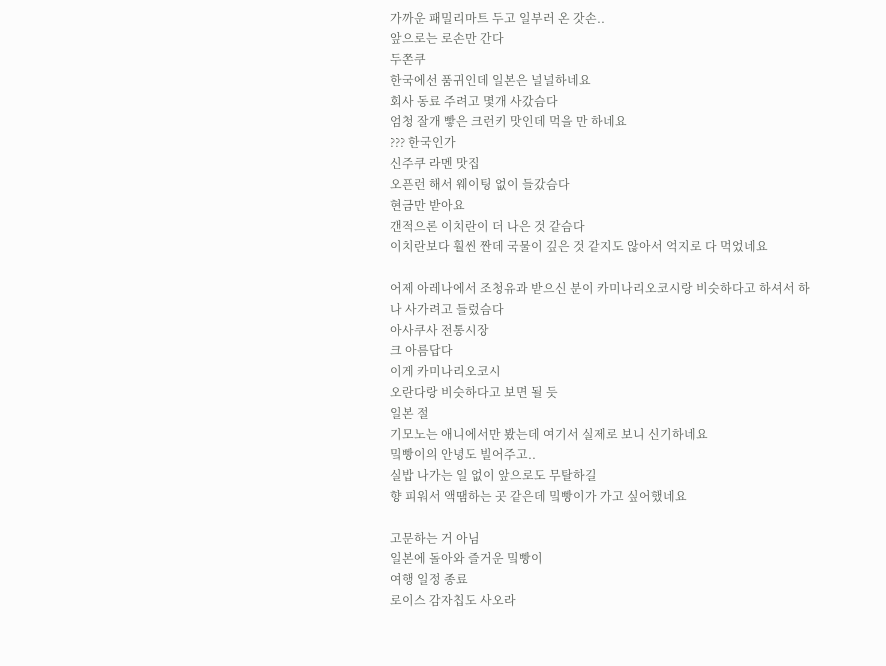가까운 패밀리마트 두고 일부러 온 갓손..
앞으로는 로손만 간다
두쫀쿠
한국에선 품귀인데 일본은 널널하네요
회사 동료 주려고 몇개 사갔슴다
엄청 잘개 빻은 크런키 맛인데 먹을 만 하네요
??? 한국인가
신주쿠 라멘 맛집
오픈런 해서 웨이팅 없이 들갔슴다
현금만 받아요
갠적으론 이치란이 더 나은 것 같슴다
이치란보다 훨씬 짠데 국물이 깊은 것 같지도 않아서 억지로 다 먹었네요

어제 아레나에서 조청유과 받으신 분이 카미나리오코시랑 비슷하다고 하셔서 하나 사가려고 들렀슴다
아사쿠사 전통시장
크 아름답다
이게 카미나리오코시
오란다랑 비슷하다고 보면 될 듯
일본 절
기모노는 애니에서만 봤는데 여기서 실제로 보니 신기하네요
밐빵이의 안녕도 빌어주고..
실밥 나가는 일 없이 앞으로도 무탈하길
향 피워서 액땜하는 곳 같은데 밐빵이가 가고 싶어했네요

고문하는 거 아님
일본에 돌아와 즐거운 밐빵이
여행 일정 종료
로이스 감자칩도 사오라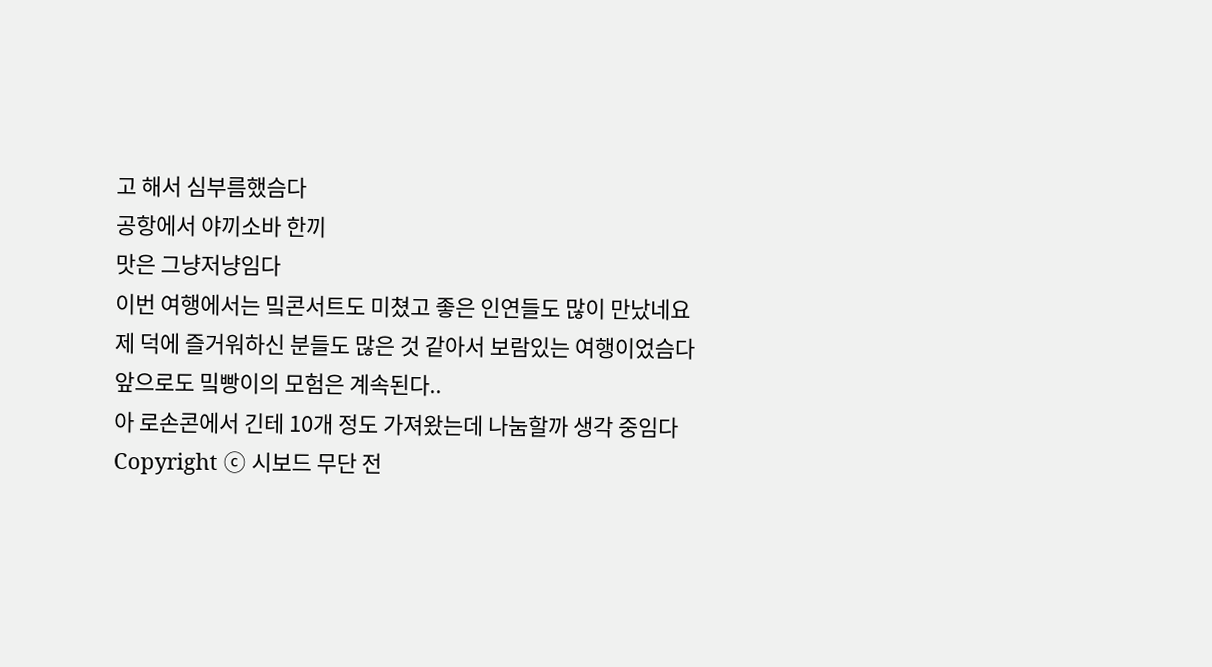고 해서 심부름했슴다
공항에서 야끼소바 한끼
맛은 그냥저냥임다
이번 여행에서는 밐콘서트도 미쳤고 좋은 인연들도 많이 만났네요
제 덕에 즐거워하신 분들도 많은 것 같아서 보람있는 여행이었슴다
앞으로도 밐빵이의 모험은 계속된다..
아 로손콘에서 긴테 10개 정도 가져왔는데 나눔할까 생각 중임다
Copyright ⓒ 시보드 무단 전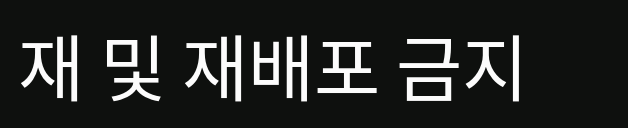재 및 재배포 금지